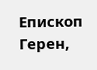Епископ Герен,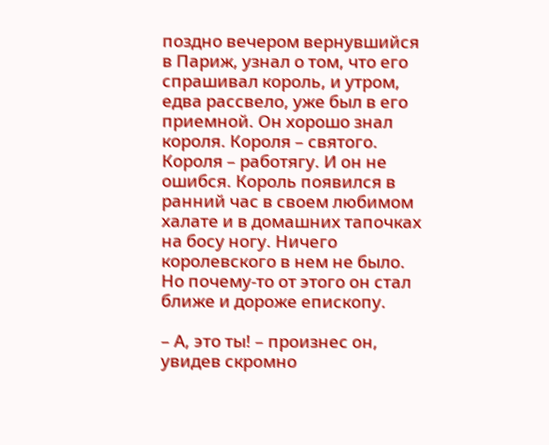поздно вечером вернувшийся в Париж, узнал о том, что его спрашивал король, и утром, едва рассвело, уже был в его приемной. Он хорошо знал короля. Короля – святого. Короля – работягу. И он не ошибся. Король появился в ранний час в своем любимом халате и в домашних тапочках на босу ногу. Ничего королевского в нем не было. Но почему-то от этого он стал ближе и дороже епископу.

– А, это ты! – произнес он, увидев скромно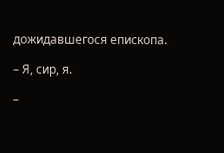дожидавшегося епископа.

– Я, сир, я.

–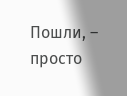Пошли, – просто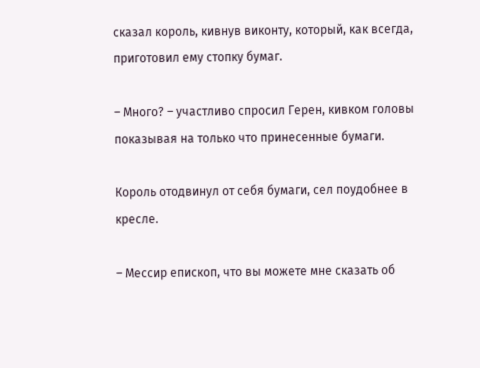сказал король, кивнув виконту, который, как всегда, приготовил ему стопку бумаг.

– Много? – участливо спросил Герен, кивком головы показывая на только что принесенные бумаги.

Король отодвинул от себя бумаги, сел поудобнее в кресле.

– Мессир епископ, что вы можете мне сказать об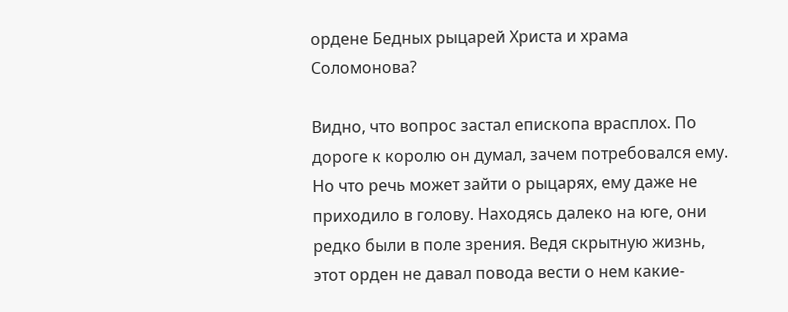ордене Бедных рыцарей Христа и храма Соломонова?

Видно, что вопрос застал епископа врасплох. По дороге к королю он думал, зачем потребовался ему. Но что речь может зайти о рыцарях, ему даже не приходило в голову. Находясь далеко на юге, они редко были в поле зрения. Ведя скрытную жизнь, этот орден не давал повода вести о нем какие-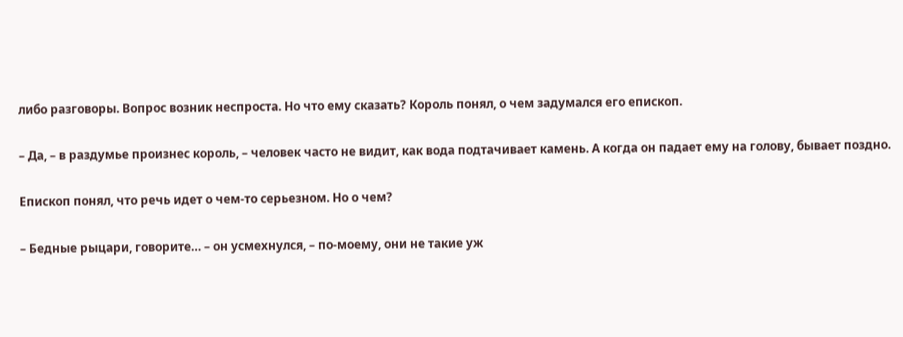либо разговоры. Вопрос возник неспроста. Но что ему сказать? Король понял, о чем задумался его епископ.

– Да, – в раздумье произнес король, – человек часто не видит, как вода подтачивает камень. А когда он падает ему на голову, бывает поздно.

Епископ понял, что речь идет о чем-то серьезном. Но о чем?

– Бедные рыцари, говорите… – он усмехнулся, – по-моему, они не такие уж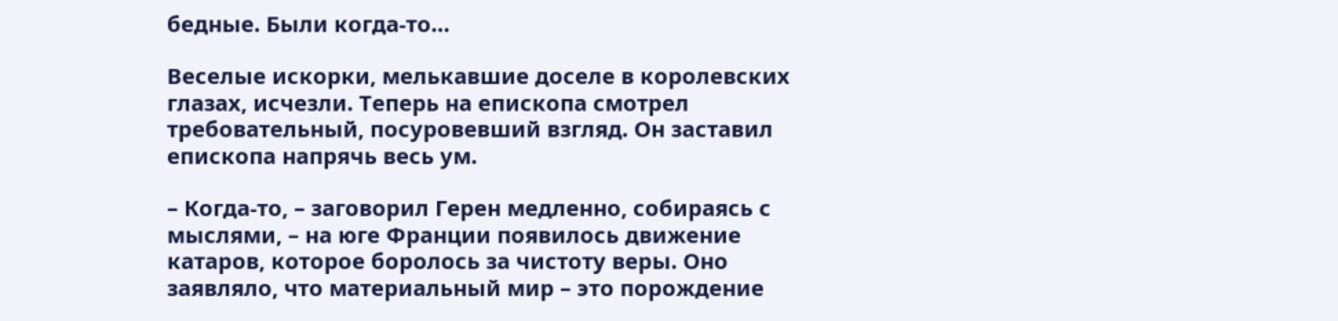бедные. Были когда-то…

Веселые искорки, мелькавшие доселе в королевских глазах, исчезли. Теперь на епископа смотрел требовательный, посуровевший взгляд. Он заставил епископа напрячь весь ум.

– Когда-то, – заговорил Герен медленно, собираясь с мыслями, – на юге Франции появилось движение катаров, которое боролось за чистоту веры. Оно заявляло, что материальный мир – это порождение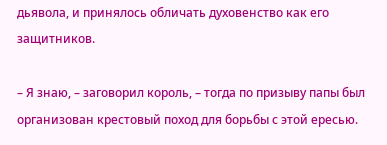дьявола, и принялось обличать духовенство как его защитников.

– Я знаю, – заговорил король, – тогда по призыву папы был организован крестовый поход для борьбы с этой ересью.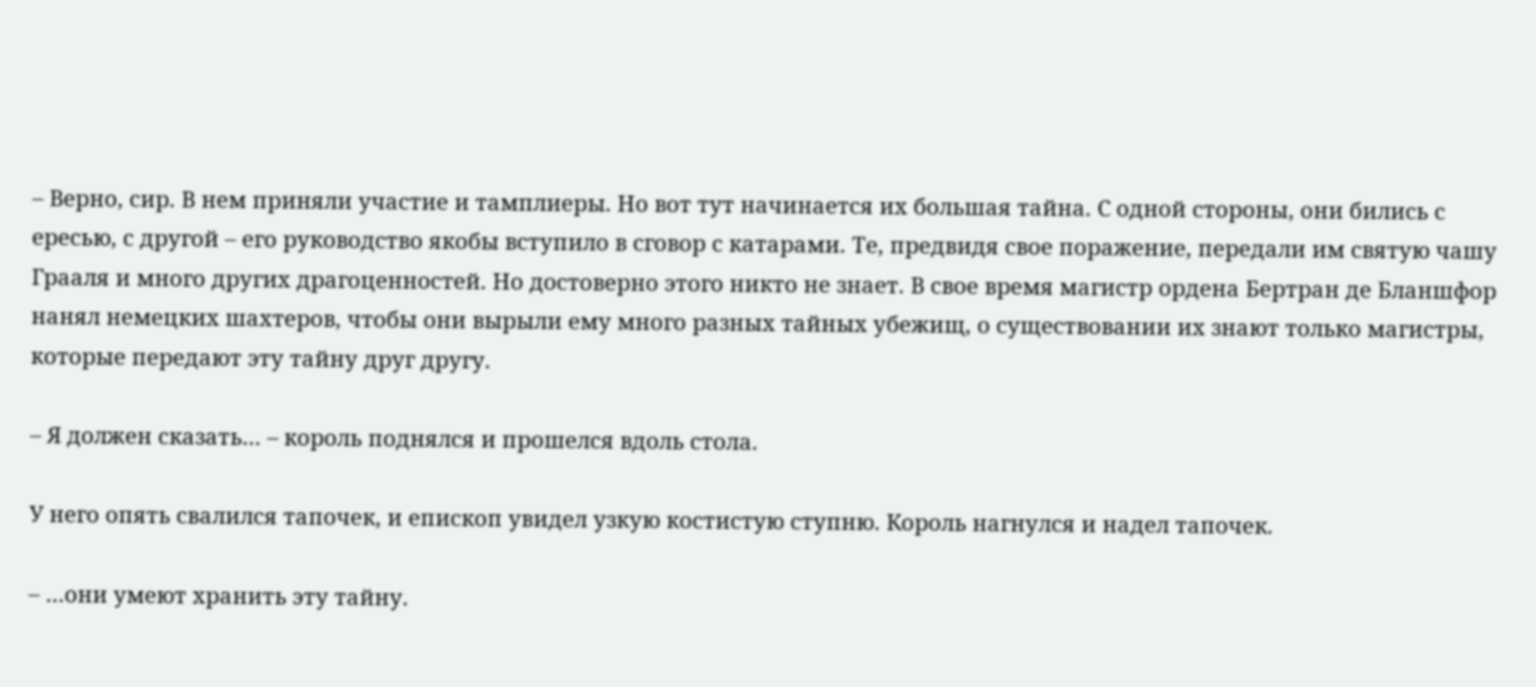– Верно, сир. В нем приняли участие и тамплиеры. Но вот тут начинается их большая тайна. С одной стороны, они бились с ересью, с другой – его руководство якобы вступило в сговор с катарами. Те, предвидя свое поражение, передали им святую чашу Грааля и много других драгоценностей. Но достоверно этого никто не знает. В свое время магистр ордена Бертран де Бланшфор нанял немецких шахтеров, чтобы они вырыли ему много разных тайных убежищ, о существовании их знают только магистры, которые передают эту тайну друг другу.

– Я должен сказать… – король поднялся и прошелся вдоль стола.

У него опять свалился тапочек, и епископ увидел узкую костистую ступню. Король нагнулся и надел тапочек.

– …они умеют хранить эту тайну.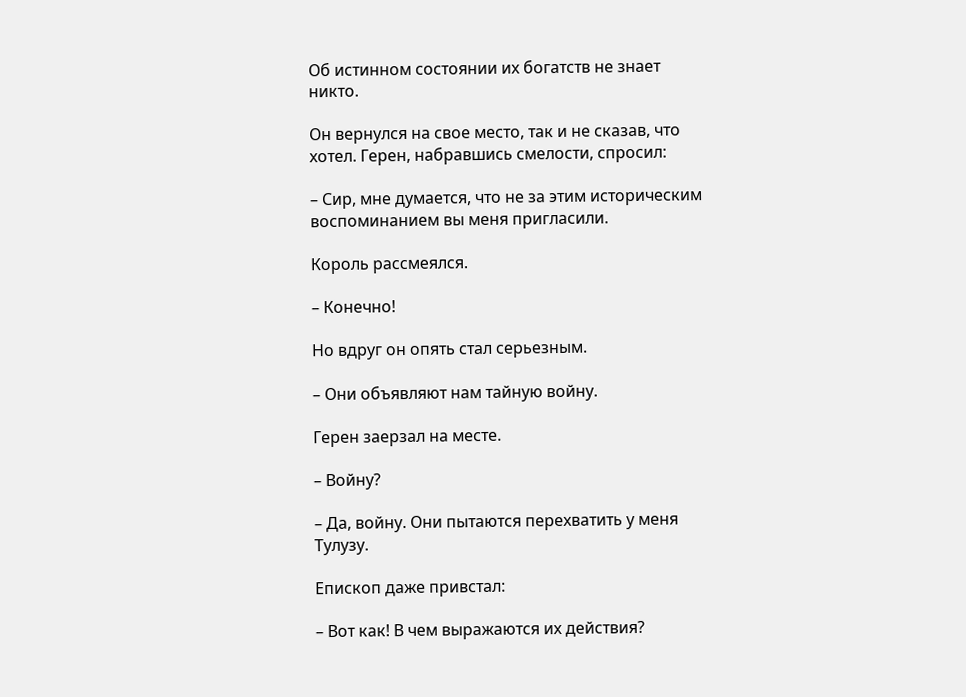Об истинном состоянии их богатств не знает никто.

Он вернулся на свое место, так и не сказав, что хотел. Герен, набравшись смелости, спросил:

– Сир, мне думается, что не за этим историческим воспоминанием вы меня пригласили.

Король рассмеялся.

– Конечно!

Но вдруг он опять стал серьезным.

– Они объявляют нам тайную войну.

Герен заерзал на месте.

– Войну?

– Да, войну. Они пытаются перехватить у меня Тулузу.

Епископ даже привстал:

– Вот как! В чем выражаются их действия?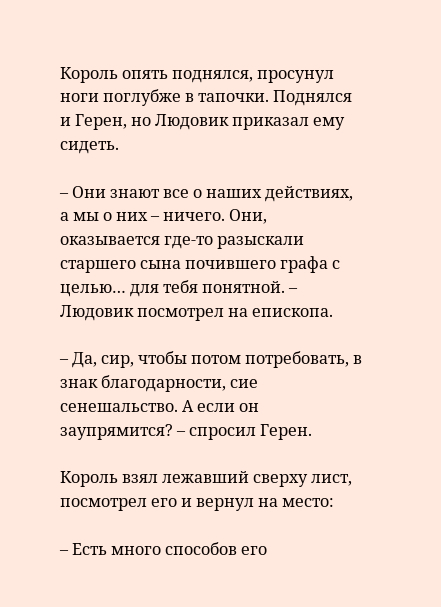Король опять поднялся, просунул ноги поглубже в тапочки. Поднялся и Герен, но Людовик приказал ему сидеть.

– Они знают все о наших действиях, а мы о них – ничего. Они, оказывается где-то разыскали старшего сына почившего графа с целью… для тебя понятной. – Людовик посмотрел на епископа.

– Да, сир, чтобы потом потребовать, в знак благодарности, сие сенешальство. А если он заупрямится? – спросил Герен.

Король взял лежавший сверху лист, посмотрел его и вернул на место:

– Есть много способов его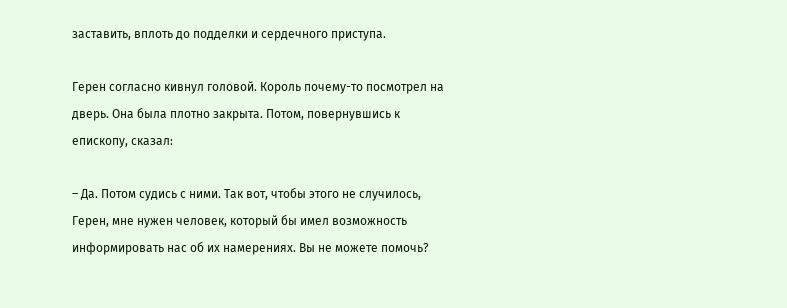заставить, вплоть до подделки и сердечного приступа.

Герен согласно кивнул головой. Король почему-то посмотрел на дверь. Она была плотно закрыта. Потом, повернувшись к епископу, сказал:

– Да. Потом судись с ними. Так вот, чтобы этого не случилось, Герен, мне нужен человек, который бы имел возможность информировать нас об их намерениях. Вы не можете помочь?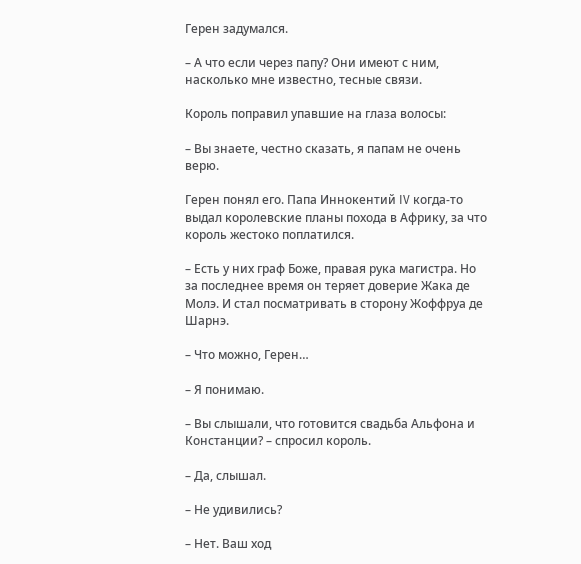Герен задумался.

– А что если через папу? Они имеют с ним, насколько мне известно, тесные связи.

Король поправил упавшие на глаза волосы:

– Вы знаете, честно сказать, я папам не очень верю.

Герен понял его. Папа Иннокентий IV когда-то выдал королевские планы похода в Африку, за что король жестоко поплатился.

– Есть у них граф Боже, правая рука магистра. Но за последнее время он теряет доверие Жака де Молэ. И стал посматривать в сторону Жоффруа де Шарнэ.

– Что можно, Герен…

– Я понимаю.

– Вы слышали, что готовится свадьба Альфона и Констанции? – спросил король.

– Да, слышал.

– Не удивились?

– Нет. Ваш ход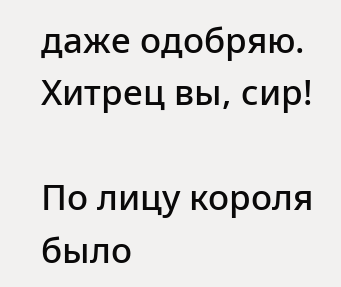даже одобряю. Хитрец вы, сир!

По лицу короля было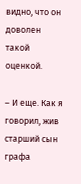видно, что он доволен такой оценкой.

– И еще. Как я говорил, жив старший сын графа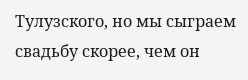Тулузского, но мы сыграем свадьбу скорее, чем он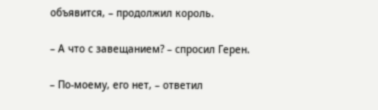объявится, – продолжил король.

– А что с завещанием? – спросил Герен.

– По-моему, его нет, – ответил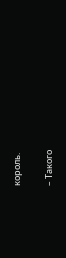король.

– Такого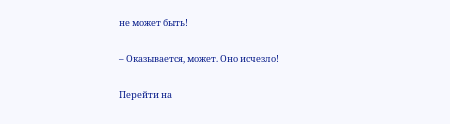не может быть!

– Оказывается, может. Оно исчезло!

Перейти на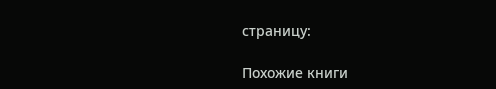страницу:

Похожие книги